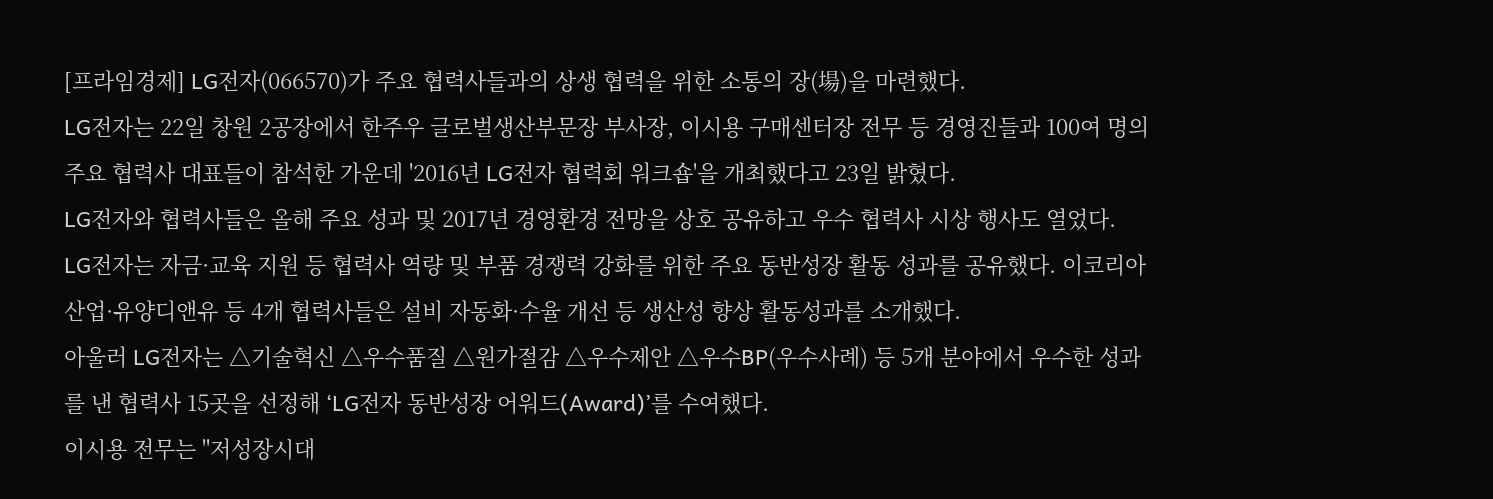[프라임경제] LG전자(066570)가 주요 협력사들과의 상생 협력을 위한 소통의 장(場)을 마련했다.
LG전자는 22일 창원 2공장에서 한주우 글로벌생산부문장 부사장, 이시용 구매센터장 전무 등 경영진들과 100여 명의 주요 협력사 대표들이 참석한 가운데 '2016년 LG전자 협력회 워크숍'을 개최했다고 23일 밝혔다.
LG전자와 협력사들은 올해 주요 성과 및 2017년 경영환경 전망을 상호 공유하고 우수 협력사 시상 행사도 열었다.
LG전자는 자금·교육 지원 등 협력사 역량 및 부품 경쟁력 강화를 위한 주요 동반성장 활동 성과를 공유했다. 이코리아산업·유양디앤유 등 4개 협력사들은 설비 자동화·수율 개선 등 생산성 향상 활동성과를 소개했다.
아울러 LG전자는 △기술혁신 △우수품질 △원가절감 △우수제안 △우수BP(우수사례) 등 5개 분야에서 우수한 성과를 낸 협력사 15곳을 선정해 ‘LG전자 동반성장 어워드(Award)’를 수여했다.
이시용 전무는 "저성장시대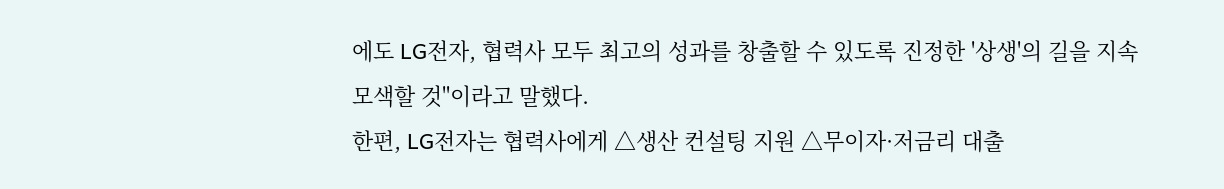에도 LG전자, 협력사 모두 최고의 성과를 창출할 수 있도록 진정한 '상생'의 길을 지속 모색할 것"이라고 말했다.
한편, LG전자는 협력사에게 △생산 컨설팅 지원 △무이자·저금리 대출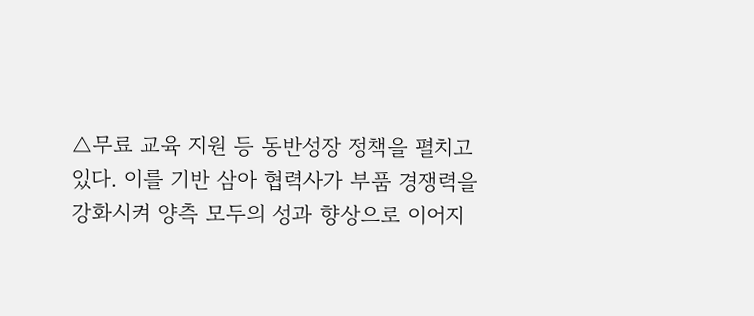△무료 교육 지원 등 동반성장 정책을 펼치고 있다. 이를 기반 삼아 협력사가 부품 경쟁력을 강화시켜 양측 모두의 성과 향상으로 이어지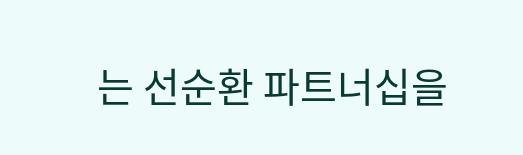는 선순환 파트너십을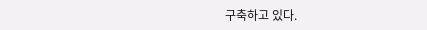구축하고 있다.